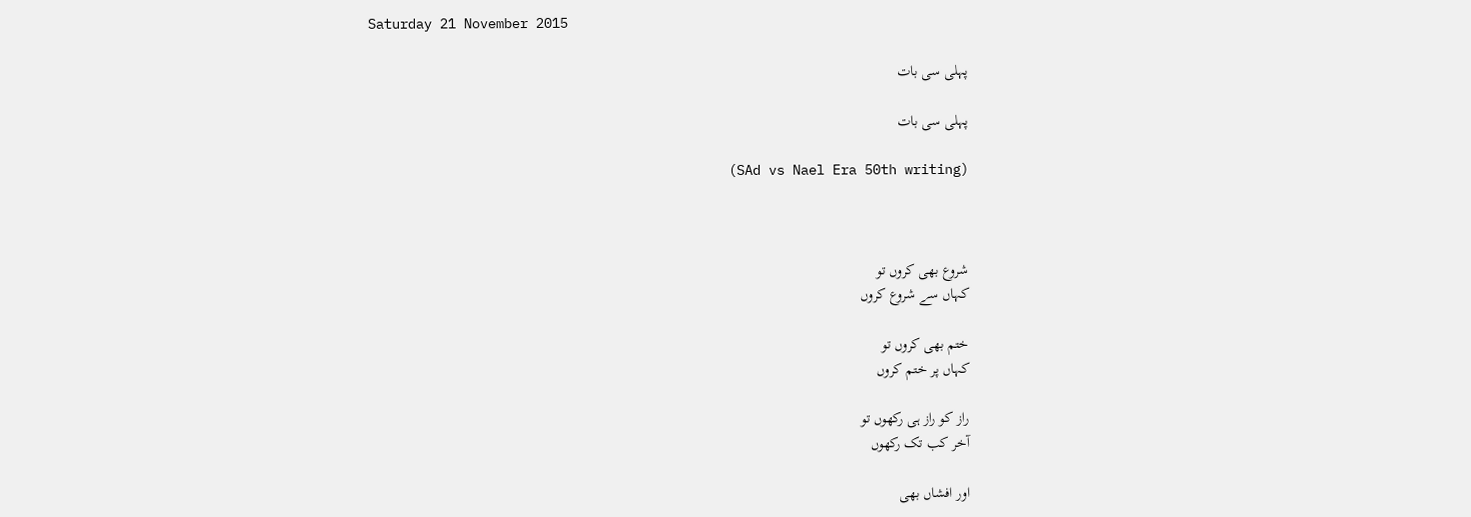Saturday 21 November 2015

پہلی سی بات

پہلی سی بات

                                             (SAd vs Nael Era 50th writing)



شروع بھی کروں تو
کہاں سے شروع کروں

ختم بھی کروں تو
کہاں پر ختم کروں

راز کو راز ہی رکھوں تو
آخر کب تک رکھوں

اور افشاں بھی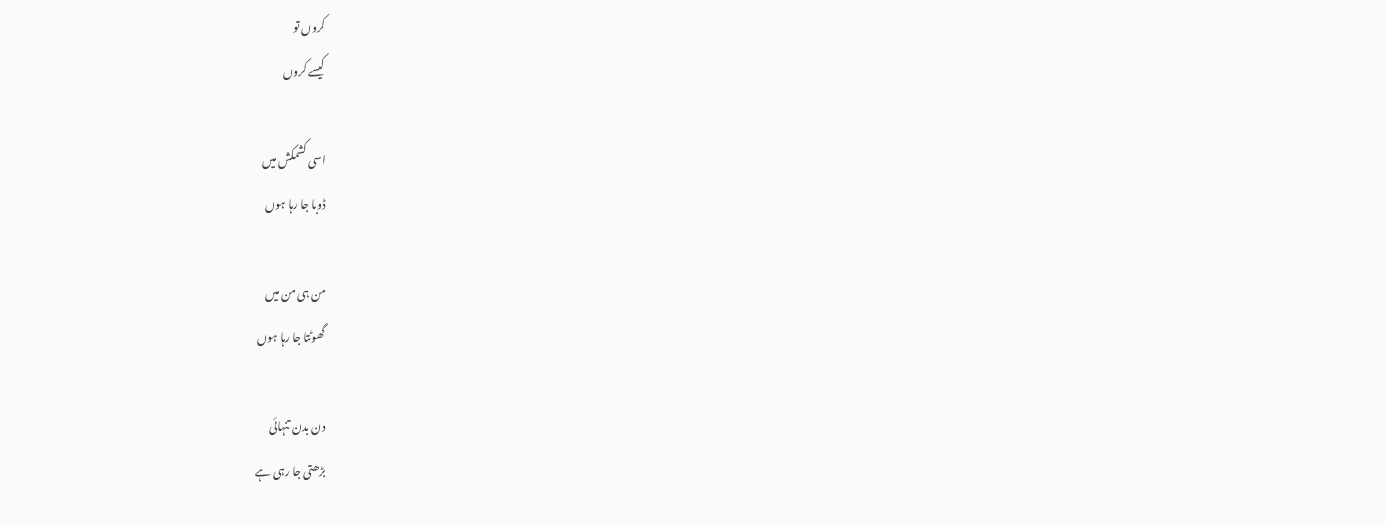کروں تو
کیسے کروں

اسی کشمکش میں
ڈوبا جا رہا ہوں

من ہی من میں
گھوٹتا جا رہا ہوں

دن بدن تنہائی
بڑھتی جا رہی ہے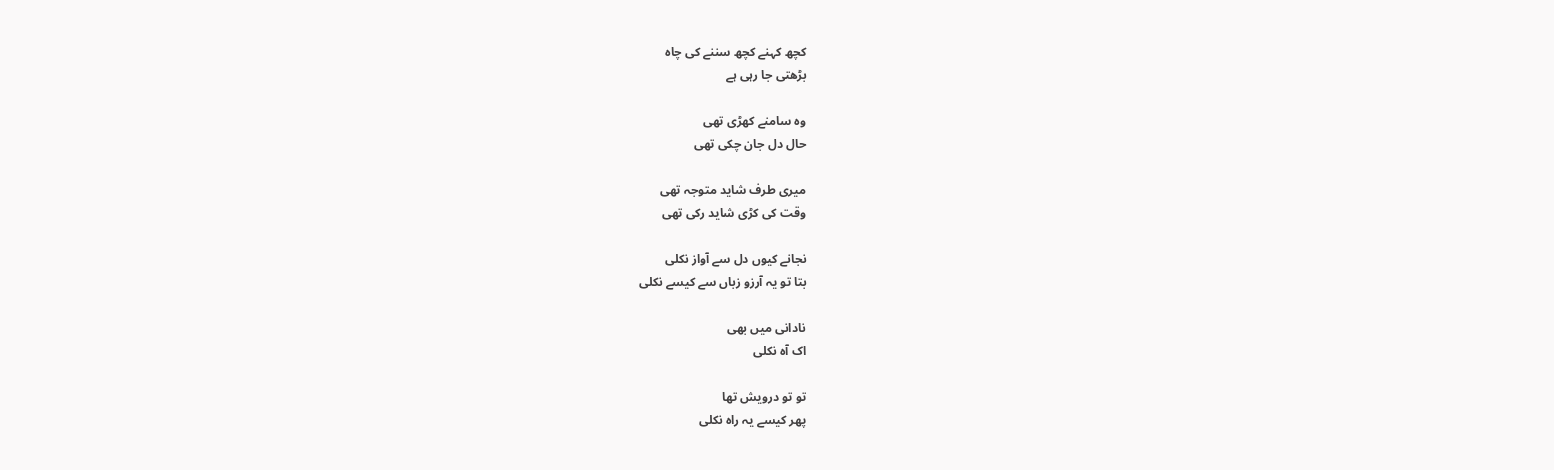کچھ کہنے کچھ سننے کی چاہ
بڑھتی جا رہی ہے

وہ سامنے کھڑی تھی
حال دل جان چکی تھی

میری طرف شاید متوجہ تھی
وقت کی کڑی شاید رکی تھی

نجانے کیوں دل سے آواز نکلی
بتا تو یہ آرزو زباں سے کیسے نکلی

نادانی میں بھی
اک آہ نکلی

تو تو درویش تھا
پھر کیسے یہ راہ نکلی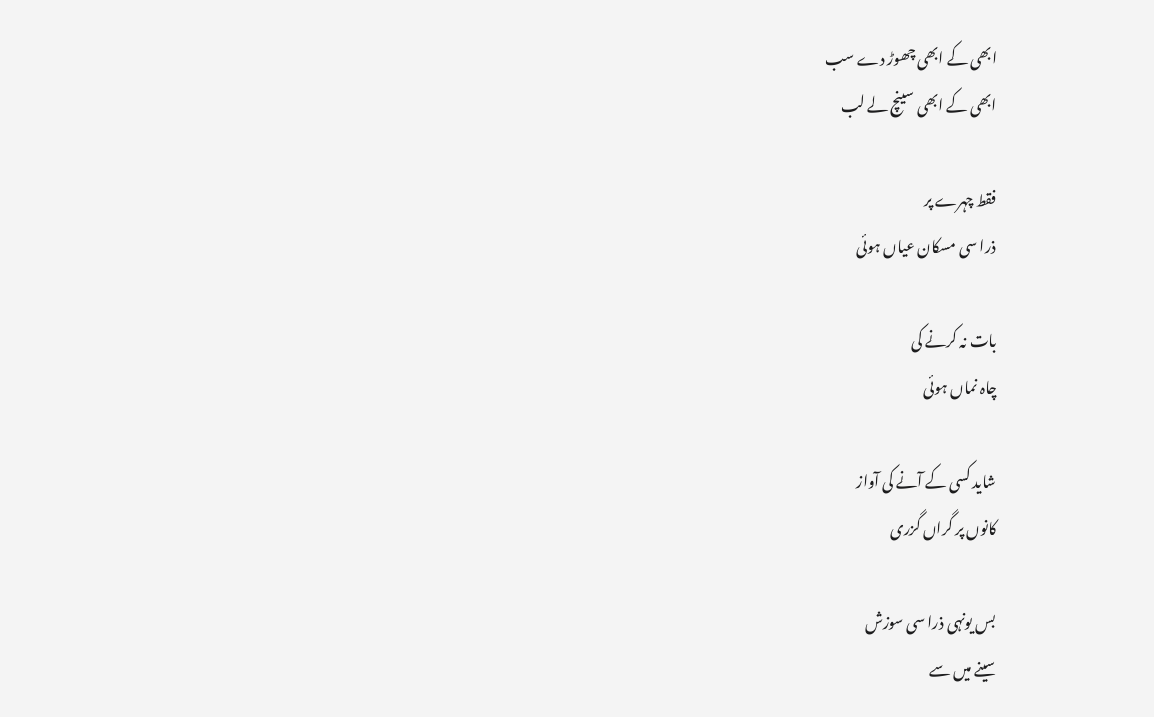ابھی کے ابھی چھوڑ دے سب
ابھی کے ابھی سینچ لے لب

فقط چہرے پر
ذرا سی مسکان عیاں ہوئی

بات نہ کرنے کی
چاہ نماں ہوئی

شاید کسی کے آنے کی آواز
کانوں پر گراں گزری

بس یونہی ذرا سی سوزش
سینے میں سے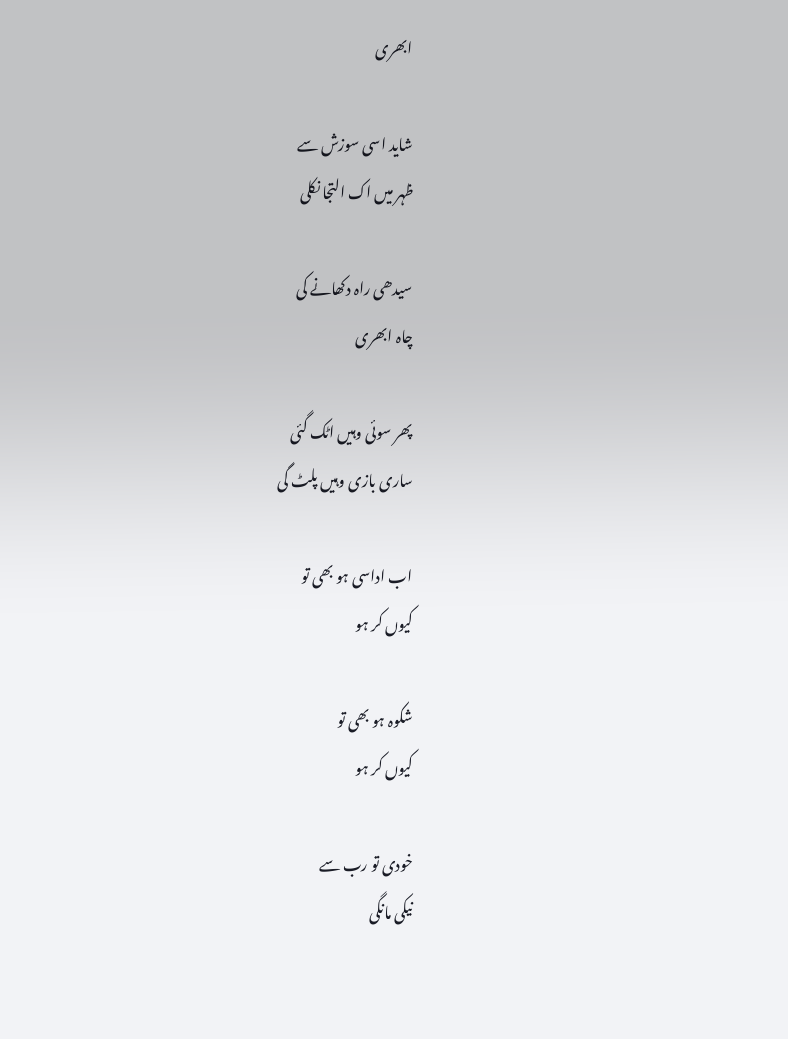ابھری

شاید اسی سوزش سے
ظہر میں اک التجا نکلی

سیدھی راہ دکھانے کی
چاہ ابھری

پھر سوئی وہیں اٹک گئی
ساری بازی وہیں پلٹ گی

اب اداسی ہو بھی تو
کیوں کر ہو

شکوہ ہو بھی تو
کیوں کر ہو

خودی تو رب سے
نیکی مانگی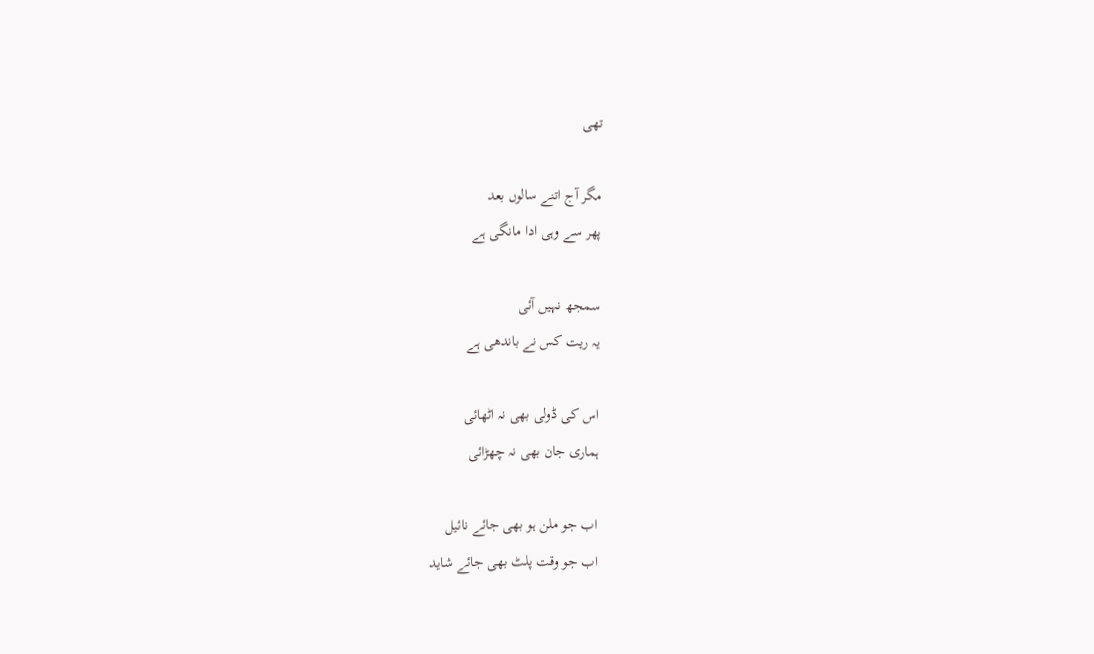تھی

مگر آج اتنے سالوں بعد
پھر سے وہی ادا مانگی ہے

سمجھ نہیں آئی
یہ ریت کس نے باندھی ہے

اس کی ڈولی بھی نہ اٹھائی
ہماری جان بھی نہ چھڑائی

اب جو ملن ہو بھی جائے نائیل
اب جو وقت پلٹ بھی جائے شاید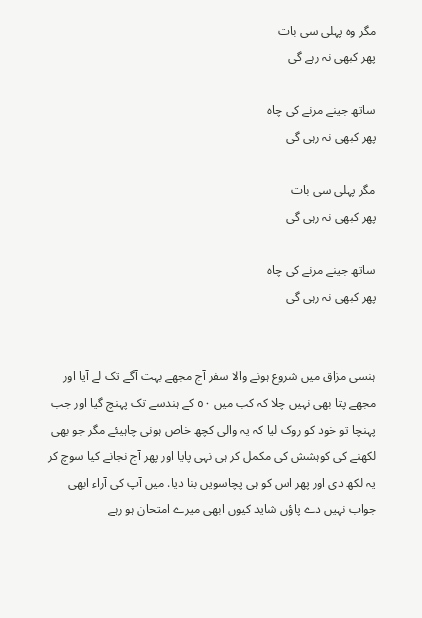مگر وہ پہلی سی بات
پھر کبھی نہ رہے گی

ساتھ جینے مرنے کی چاہ
پھر کبھی نہ رہی گی

مگر پہلی سی بات
پھر کبھی نہ رہی گی

ساتھ جینے مرنے کی چاہ
پھر کبھی نہ رہی گی


ہنسی مزاق میں شروع ہونے والا سفر آج مجھے بہت آگے تک لے آیا اور مجھے پتا بھی نہیں چلا کہ کب میں ٥٠ کے ہندسے تک پہنچ گیا اور جب پہنچا تو خود کو روک لیا کہ یہ والی کچھ خاص ہونی چاہیئے مگر جو بھی لکھنے کی کوہشش کی مکمل کر ہی نہی پایا اور پھر آج نجانے کیا سوچ کر یہ لکھ دی اور پھر اس کو ہی پچاسویں بنا دیا. میں آپ کی آراء ابھی جواب نہیں دے پاؤں شاید کیوں ابھی میرے امتحان ہو رہے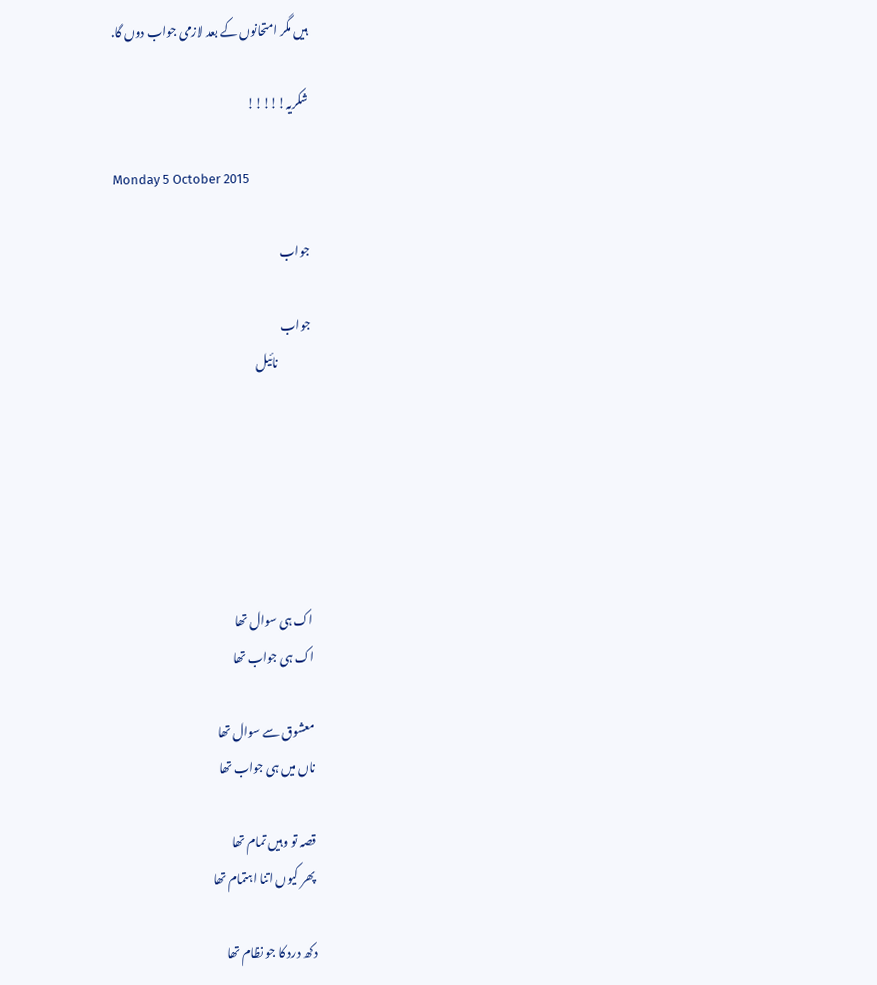ہیں مگر امتحانوں کے بعد لازمی جواب دوں گا.

شکریہ!!!!!

Monday 5 October 2015

جواب

جواب
              نائیل






اک ہی سوال تھا
اک ہی جواب تھا

معشوق سے سوال تھا
ناں میں ہی جواب تھا

قصہ تو وہیں تمام تھا
پھر کیوں اتنا اہتمام تھا

دکھ درد کا جو نظام تھا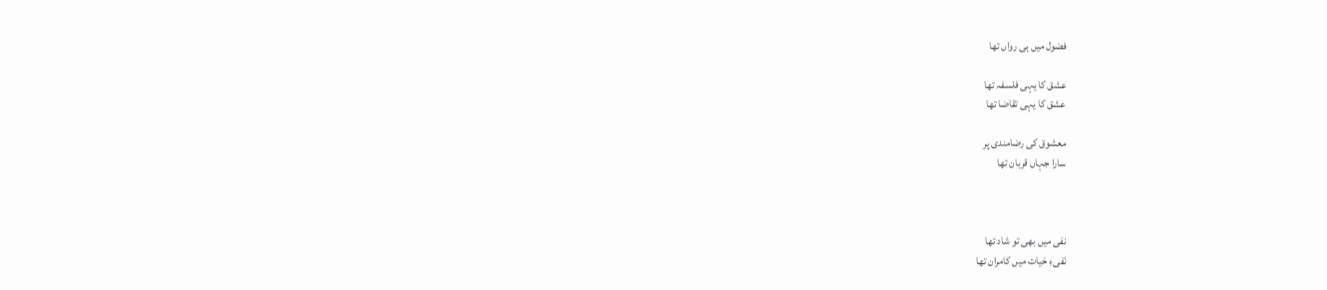فضول میں ہی رواں تھا

عشق کا یہی فلسفہ تھا
عشق کا یہی تقاضا تھا

معشوق کی رضامندی پر
سارا جہاں قربان تھا



نفی میں بھی تو شاد تھا
نَفیءِ حَیات میں کامران تھا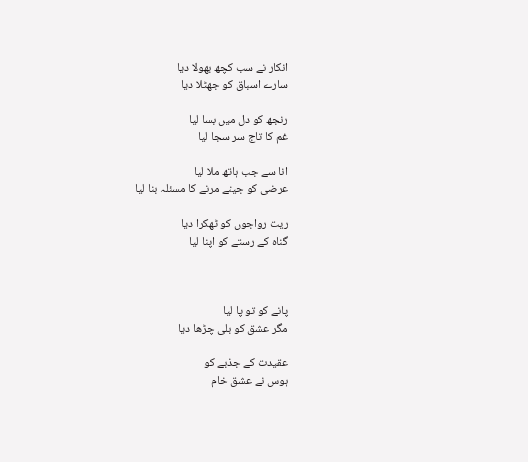انکار نے سب کچھ بھولا دیا
سارے اسباق کو جھٹلا دیا

رنجھ کو دل میں بسا لیا
غم کا تاج سر سجا لیا

انا سے جب ہاتھ ملا لیا
عرضی کو جینے مرنے کا مسئلہ بنا لیا

ریت رواجوں کو ٹھکرا دیا
گناہ کے رستے کو اپنا لیا



پانے کو تو پا لیا
مگر عشق کو بلی چڑھا دیا

عقیدت کے جذبے کو
ہوس نے عشق خام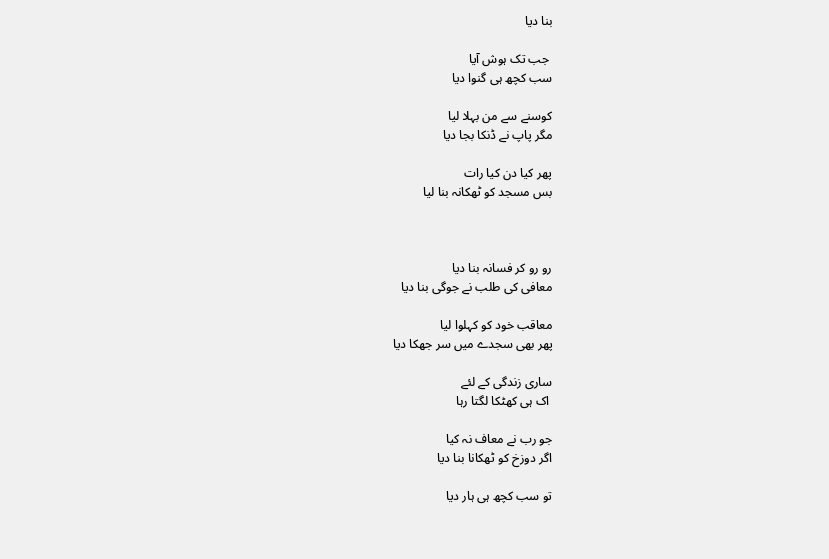بنا دیا

 جب تک ہوش آیا
سب کچھ ہی گنوا دیا

کوسنے سے من بہلا لیا
مگر پاپ نے ڈنکا بجا دیا

پھر کیا دن کیا رات
بس مسجد کو ٹھکانہ بنا لیا



رو رو کر فسانہ بنا دیا
معافی کی طلب نے جوگی بنا دیا

معاقب خود کو کہلوا لیا
پھر بھی سجدے میں سر جھکا دیا

ساری زندگی کے لئے
 اک ہی کھٹکا لگتا رہا

جو رب نے معاف نہ کیا
اگر دوزخ کو ٹھکانا بنا دیا

تو سب کچھ ہی ہار دیا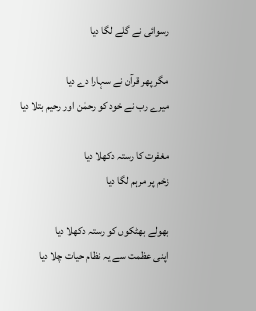رسوائی نے گلے لگا دیا

مگر پھر قرآن نے سہارا دے دیا
میرے رب نے خود کو رحمٰن اور رحیم بتلا دیا

مغفرت کا رستہ دکھلا دیا
زخم پر مرہم لگا دیا

بھولے بھٹکوں کو رستہ دکھلا دیا
اپنی عظمت سے یہ نظام حیات چلا دیا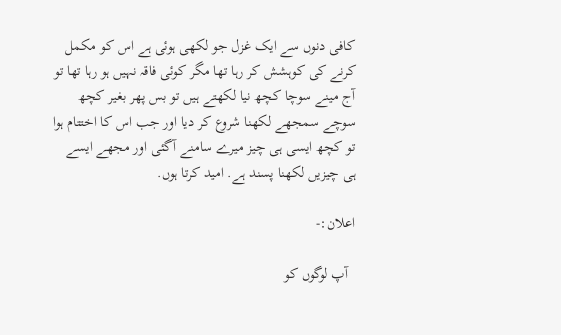کافی دنوں سے ایک غزل جو لکھی ہوئی ہے اس کو مکمل کرنے کی کوہشش کر رہا تھا مگر کوئی فاقہ نہیں ہو رہا تھا تو آج مینے سوچا کچھ نیا لکھتے ہیں تو بس پھر بغیر کچھ سوچے سمجھے لکھنا شروع کر دیا اور جب اس کا اختتام ہوا تو کچھ ایسی ہی چیز میرے سامنے آگئی اور مجھے ایسے ہی چیزیں لکھنا پسند ہے. امید کرتا ہوں.

اعلان:-

  آپ لوگوں کو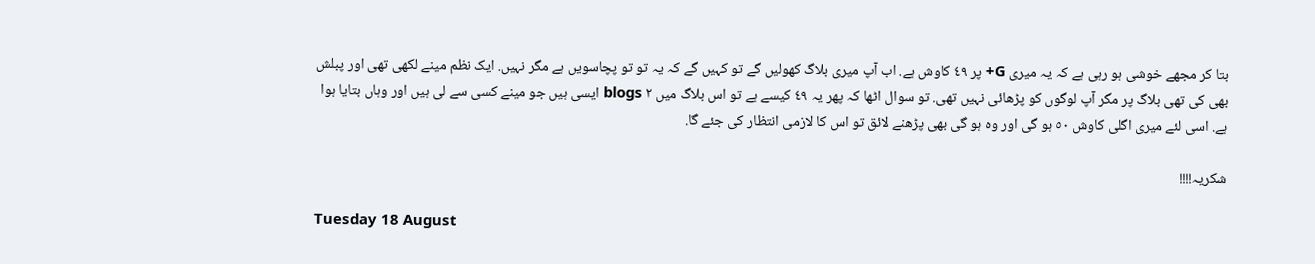بتا کر مجھے خوشی ہو رہی ہے کہ یہ میری G+ پر ٤٩ کاوش ہے. اب آپ میری بلاگ کھولیں گے تو کہیں گے کہ یہ تو تو پچاسویں ہے مگر نہیں. ایک نظم مینے لکھی تھی اور پبلش بھی کی تھی بلاگ پر مگر آپ لوگوں کو پڑھائی نہیں تھی. تو سوال اٹھا کہ پھر یہ ٤٩ کیسے ہے تو اس بلاگ میں ٢ blogs ایسی ہیں جو مینے کسی سے لی ہیں اور وہاں بتایا ہوا ہے. اسی لئے میری اگلی کاوش ٥٠ ہو گی اور وہ ہو گی بھی پڑھنے لائق تو اس کا لازمی انتظار کی جئے گا.

شکریہ!!!!

Tuesday 18 August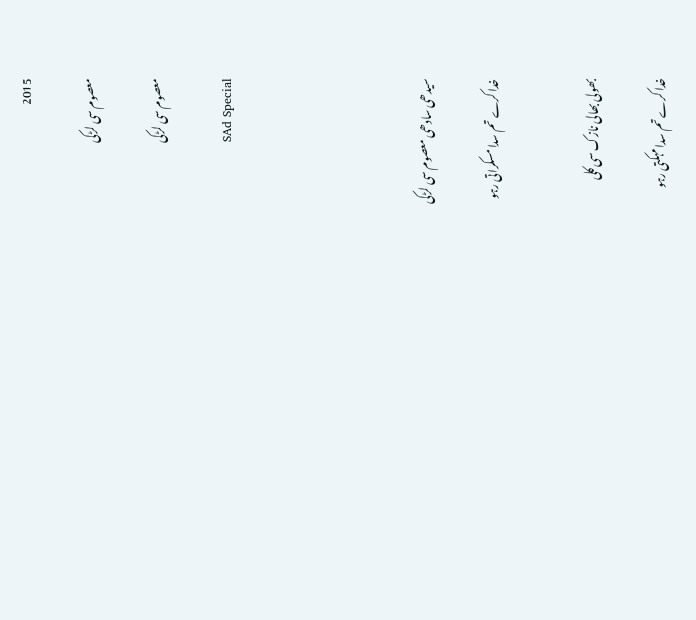2015

معصوم سی لڑکی

معصوم سی لڑکی

                              SAd Special





سیدھی سادھی معصوم سی لڑکی

خدا کرے تم سدا مسکراتی رہو


بھولی بھالی نازک سی کلی

خدا کرے تم سدا مہکتی رہو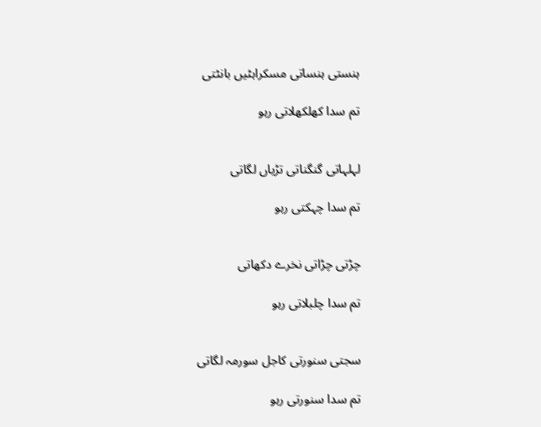ہنستی ہنساتی مسکراہٹیں بانٹتی

تم سدا کھلکھلاتی رہو


لہلہاتی گنگناتی تڑیاں لگاتی

تم سدا چہکتی رہو


چڑتی چڑاتی نخرے دکھاتی

تم سدا چلبلاتی رہو


سجتی سنورتی کاجل سورمہ لگاتی

تم سدا سنورتی رہو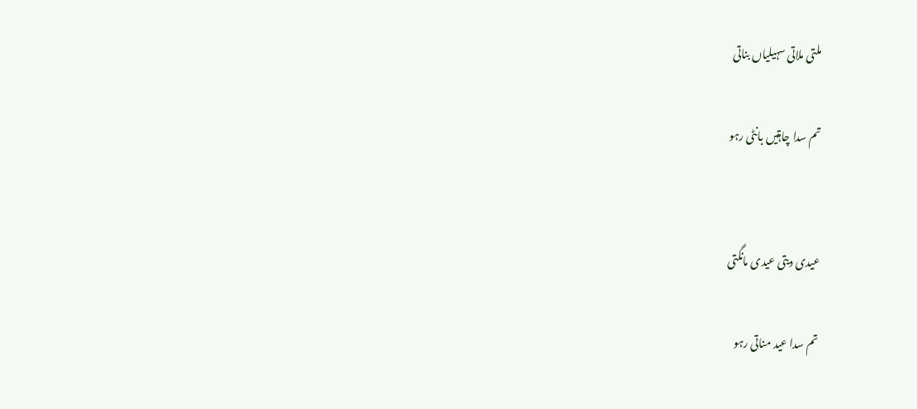ملتی ملاتی سہیلیاں بناتی

تم سدا چاہتیں بانٹی رہو


عیدی دیتی عیدی مانگتی

تم سدا عید مناتی رہو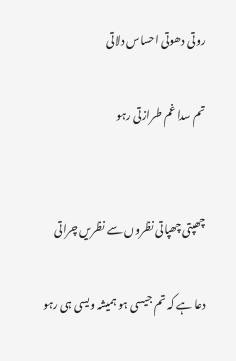روتی دھوتی احساس دلاتی

تم سدا غم طرازتی رہو


چھپتی چھپاتی نظروں سے نظریں چراتی

دعا ہے کہ تم جیسی ہو ہمیشہ ویسی ہی رہو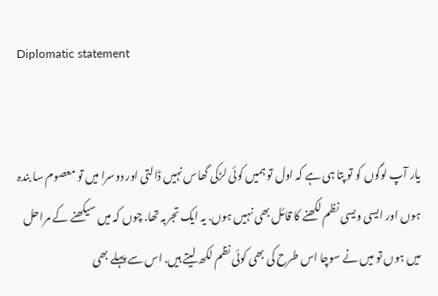Diplomatic statement


یار آپ لوگوں کو تو پتا ہی ہے کہ اول تو ہمیں کوئی لڑکی گھاس نہیں ڈالتی اور دوسرا میں تو معصوم سا بندہ ہوں اور ایسی ویسی نظم لکھنے کا قائل بھی نہیں ہوں. یہ ایک تجربہ تھا. چوں کہ میں سیکھنے کے مراحل میں ہوں تو میں نے سوچا اس طرح کی بھی کوئی نظم لکھ لیتے ہیں. اس سے پہلے بھی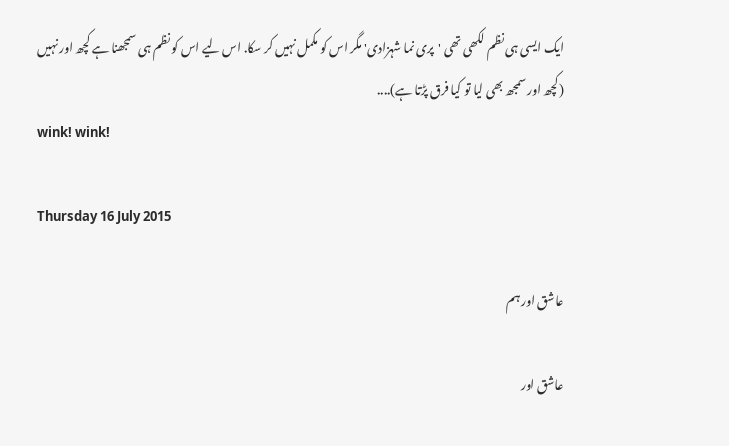ایک ایسی ہی نظم لکھی تھی 'پری نما شہزادی' مگر اس کو مکمل نہیں کر سکا. اس لیے اس کو نظم ہی سمجھنا ہے کچھ اور نہیں (کچھ اور سمجھ بھی لیا تو کیا فرق پڑتا ہے)....
wink! wink!

Thursday 16 July 2015

عاشق اور ہم

عاشق اور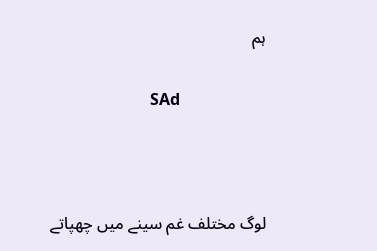ہم

                         SAd



لوگ مختلف غم سینے میں چھپاتے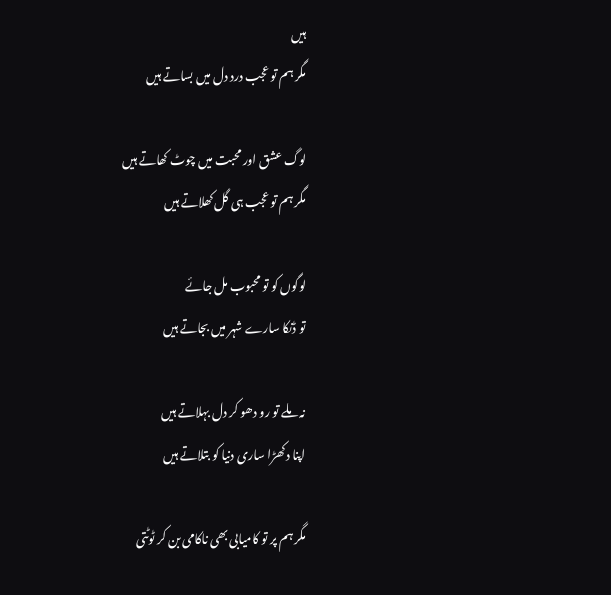ہیں
مگر ہم تو عجب درد دل میں بساتے ہیں

لوگ عشق اور محبت میں چوٹ کھاتے ہیں
مگر ہم تو عجب ہی گل کھلاتے ہیں

لوگوں کو تو محبوب مل جائے
تو ڈنکا سارے شہر میں بجاتے ہیں

نہ ملے تو رو دھو کر دل بہلاتے ہیں
اپنا دکھڑا ساری دنیا کو بتلاتے ہیں

مگر ہم پر تو کامیابی بھی ناکامی بن کر ٹوٹتی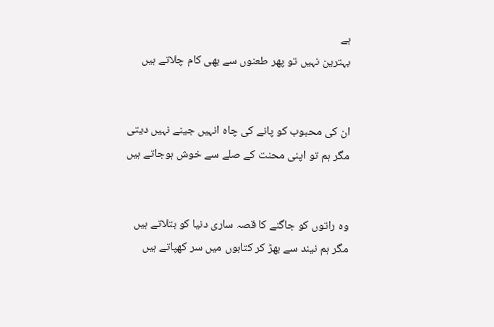ہے
بہترین نہیں تو پھر طعنوں سے بھی کام چلاتے ہیں


ان کی محبوب کو پانے کی چاہ انہیں جینے نہیں دیتی
مگر ہم تو اپنی محنت کے صلے سے خوش ہوجاتے ہیں


وہ راتوں کو جاگنے کا قصہ ساری دنیا کو بتلاتے ہیں
مگر ہم نیند سے بھڑ کر کتابوں میں سر کھپاتے ہیں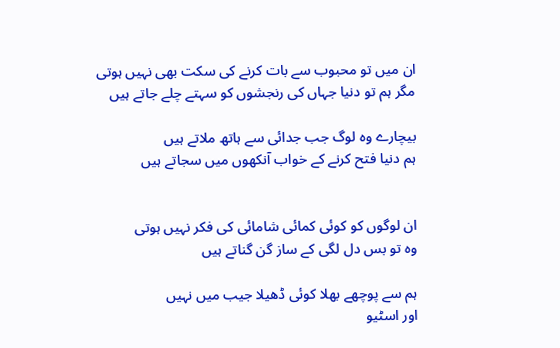ان میں تو محبوب سے بات کرنے کی سکت بھی نہیں ہوتی
مگر ہم تو دنیا جہاں کی رنجشوں کو سہتے چلے جاتے ہیں

بیچارے وہ لوگ جب جدائی سے ہاتھ ملاتے ہیں
ہم دنیا فتح کرنے کے خواب آنکھوں میں سجاتے ہیں


ان لوگوں کو کوئی کمائی شامائی کی فکر نہیں ہوتی
وہ تو بس دل لگی کے ساز گن گناتے ہیں

ہم سے پوچھے بھلا کوئی ڈھیلا جیب میں نہیں
اور اسٹیو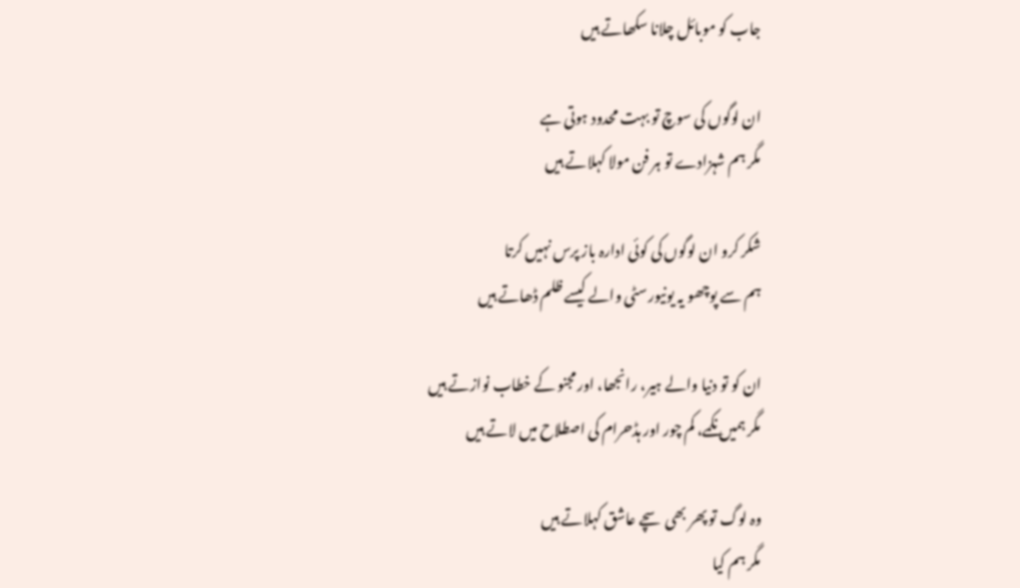جاب کو موبائل چلانا سکھاتے ہیں

ان لوگوں کی سوچ تو بہت محدود ہوتی ہے
مگر ہم شہزادے تو ہر فن مولا کہلاتے ہیں

شکر کرو ان لوگوں کی کوئی ادارہ باز پرس نہیں کرتا
ہم سے پوچھو یہ یونیورسٹی والے کیسے ظلم ڈھاتے ہیں

ان کو تو دنیا والے ہیر، رانجھا، اور مجنو کے خطاب نوازتے ہیں
مگر ہمیں نکمے، کم چور اور ہڈحرام کی اصطلاح میں لاتے ہیں

وہ لوگ تو پھر بھی سچے عاشق کہلاتے ہیں
مگر ہم کیا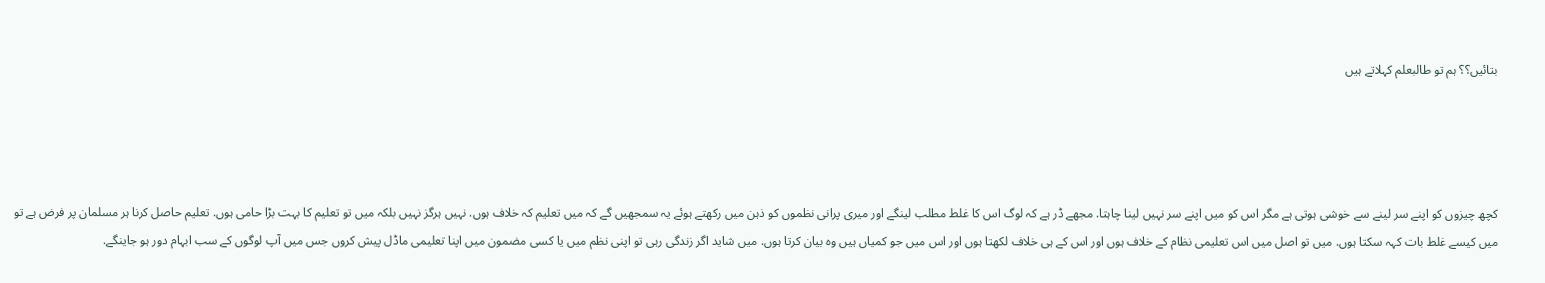بتائیں؟؟ ہم تو طالبعلم کہلاتے ہیں




کچھ چیزوں کو اپنے سر لینے سے خوشی ہوتی ہے مگر اس کو میں اپنے سر نہیں لینا چاہتا. مجھے ڈر ہے کہ لوگ اس کا غلط مطلب لینگے اور میری پرانی نظموں کو ذہن میں رکھتے ہوئے یہ سمجھیں گے کہ میں تعلیم کہ خلاف ہوں. نہیں ہرگز نہیں بلکہ میں تو تعلیم کا بہت بڑا حامی ہوں. تعلیم حاصل کرنا ہر مسلمان پر فرض ہے تو میں کیسے غلط بات کہہ سکتا ہوں. میں تو اصل میں اس تعلیمی نظام کے خلاف ہوں اور اس کے ہی خلاف لکھتا ہوں اور اس میں جو کمیاں ہیں وہ بیان کرتا ہوں. میں شاید اگر زندگی رہی تو اپنی نظم میں یا کسی مضمون میں اپنا تعلیمی ماڈل پیش کروں جس میں آپ لوگوں کے سب ابہام دور ہو جاینگے.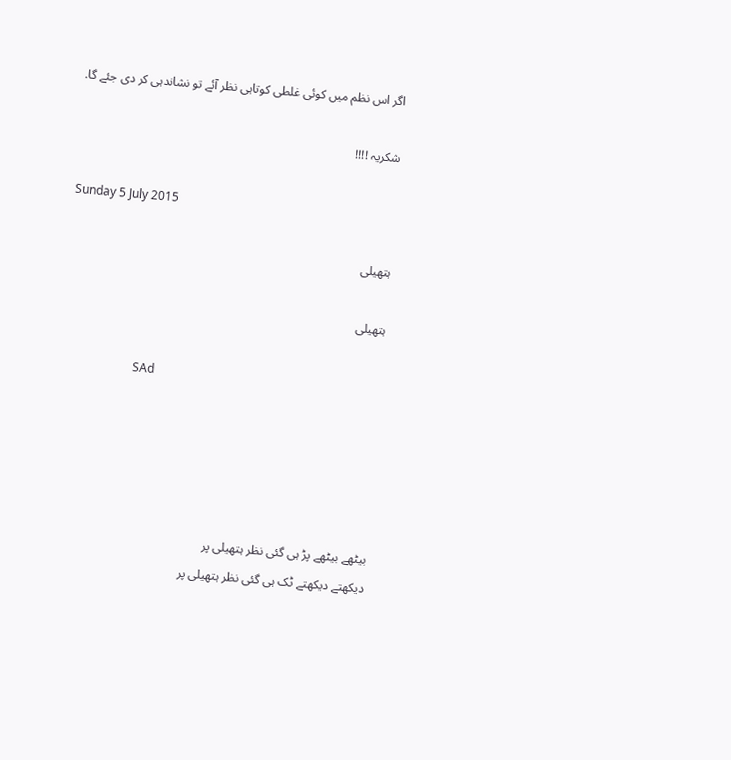اگر اس نظم میں کوئی غلطی کوتاہی نظر آئے تو نشاندہی کر دی جئے گا.

شکریہ !!!!

Sunday 5 July 2015

ہتھیلی

ہتھیلی

                        SAd





بیٹھے بیٹھے پڑ ہی گئی نظر ہتھیلی پر
دیکھتے دیکھتے ٹک ہی گئی نظر ہتھیلی پر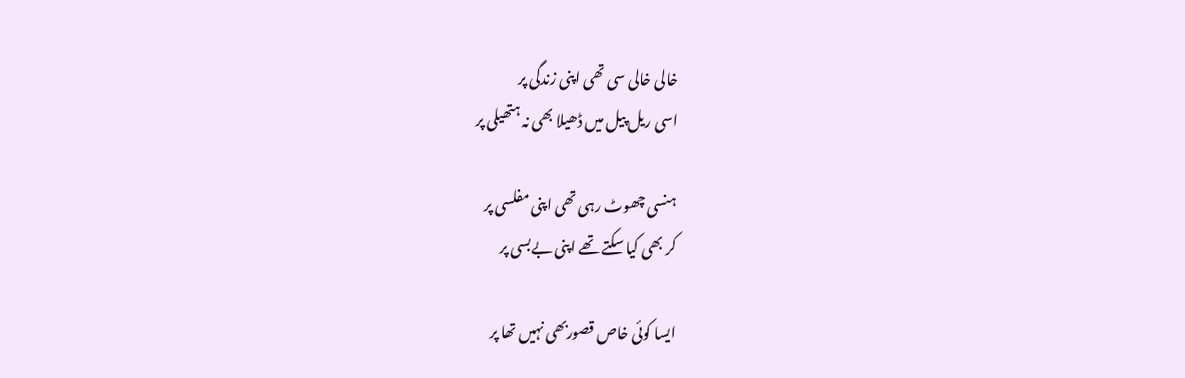خالی خالی سی تھی اپنی زندگی پر
اسی ریل پیل میں ڈھیلا بھی نہ ہتھیلی پر

ہنسی چھوٹ رہی تھی اپنی مفلسی پر
کر بھی کیا سکتے تھے اپنی بےبسی پر

ایسا کوئی خاص قصوربھی نہیں تھا پر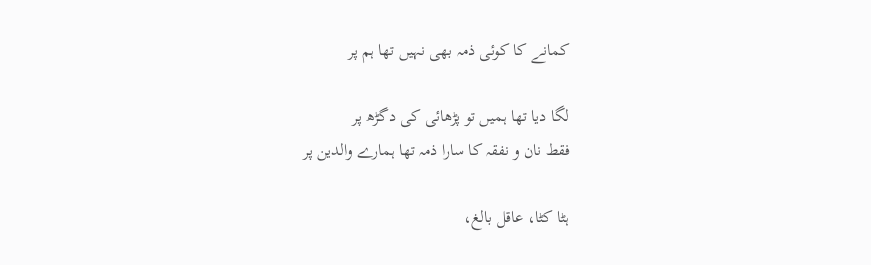کمانے کا کوئی ذمہ بھی نہیں تھا ہم پر

لگا دیا تھا ہمیں تو پڑھائی کی دگڑھ پر
فقط نان و نفقہ کا سارا ذمہ تھا ہمارے والدین پر

ہٹا کٹا، عاقل بالغ،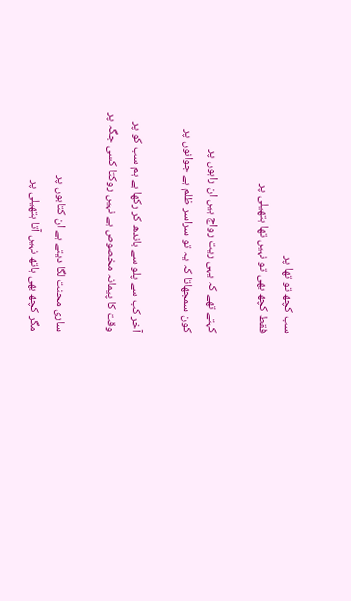سب کچھ تو تھا پر
فقط کچھ بھی تو نہیں تھا ہتھیلی پر

کہتے تھے کہ یہی ریت رواج ہیں ان راہوں پر
کون سمجھاتا کہ یہ تو سراسر ظلم ہے جوانوں پر

آخر کب سے پلو سے باندھ کر رکھا ہے ہم سب کو پر
وقت کا پیمانہ مخصوص ہے نہیں روکتا کسی جگہ پر

ساری محنت لگا دیتے ہے ان کتابوں پر
مگر کچھ بھی ہاتھ نہیں آتا ہتھیلی پر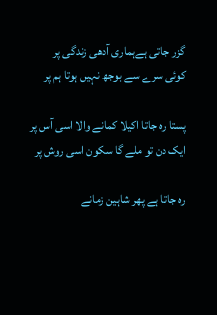گزر جاتی ہےہماری آدھی زندگی پر
کوئی سرے سے بوجھ نہیں ہوتا ہم پر

پستا رہ جاتا اکیلا کمانے والا اسی آس پر
ایک دن تو ملے گا سکون اسی روش پر

رہ جاتا ہے پھر شاہین زمانے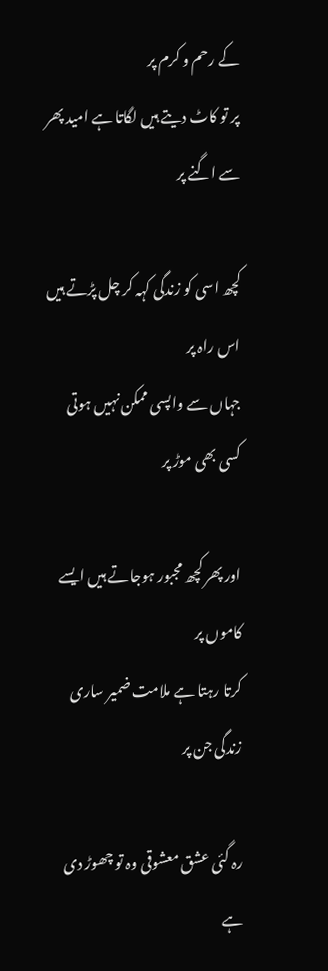کے رحم و کرم پر
پر تو کاٹ دیتے ہیں لگاتا ہے امید پھر سے اگنے پر

کچھ اسی کو زندگی کہہ کر چل پڑتے ہیں اس راہ پر
جہاں سے واپسی ممکن نہیں ہوتی کسی بھی موڑ پر

اور پھر کچھ مجبور ہوجاتے ہیں ایسے کاموں پر
کرتا رہتا ہے ملامت ضمیر ساری زندگی جن پر

رہ گئی عشق معشوقی وہ تو چھوڑ دی ہے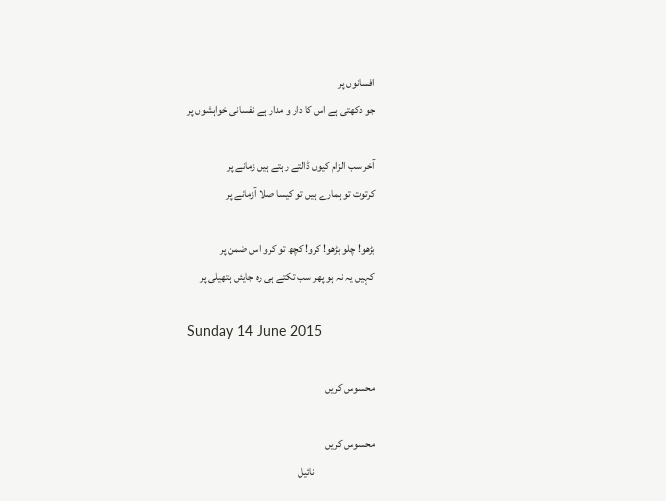افسانوں پر
جو دکھتی ہے اس کا دار و مدار ہے نفسانی خواہشوں پر

آخر سب الزام کیوں ڈالتے رہتے ہیں زمانے پر
کرتوت تو ہمارے ہیں تو کیسا صلا آزمانے پر

بڑھو! چلو بڑھو! کرو! کچھ تو کرو اس ضمن پر
کہیں یہ نہ ہو پھر سب تکتے ہی رہ جایئں ہتھیلی پر

Sunday 14 June 2015

محسوس کریں

محسوس کریں
                            نائیل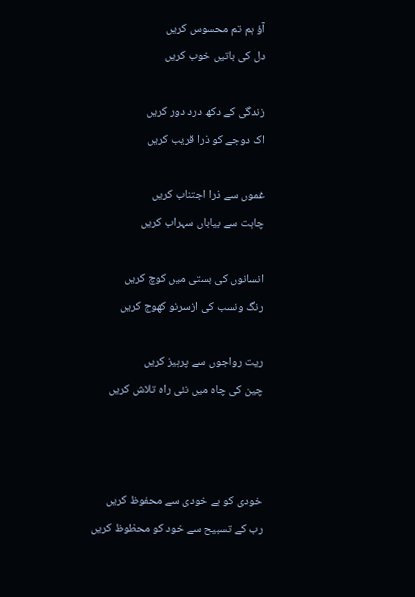آؤ ہم تم محسوس کریں
دل کی باتیں خوب کریں

زندگی کے دکھ درد دور کریں
اک دوجے کو ذرا قریب کریں

غموں سے ذرا اجتناب کریں
چاہت سے بیاباں سہراب کریں

انسانوں کی بستی میں کوچ کریں
رنگ ونسب کی ازسرنو کھوج کریں

ریت رواجوں سے پرہیز کریں
چین کی چاہ میں نئی راہ تلاش کریں



خودی کو بے خودی سے محفوظ کریں
رب کے تسبیح سے خود کو محظوظ کریں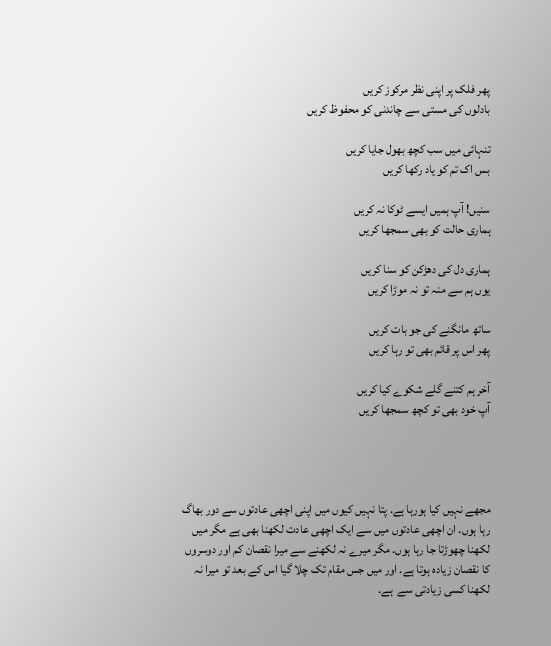پھر فلک پر اپنی نظر مرکوز کریں
بادلوں کی مستی سے چاندنی کو محفوظ کریں

تنہائی میں سب کچھ بھول جایا کریں
بس اک تم کو یاد رکھا کریں

سنیں! آپ ہمیں ایسے ٹوکا نہ کریں
ہماری حالت کو بھی سمجھا کریں

ہماری دل کی دھڑکن کو سنا کریں
یوں ہم سے منہ تو نہ موڑا کریں

ساتھ مانگنے کی جو بات کریں
پھر اس پر قائم بھی تو رہا کریں

آخر ہم کتنے گلے شکوے کیا کریں
آپ خود بھی تو کچھ سمجھا کریں




مجھے نہیں کیا ہورہا ہے. پتا نہیں کیوں میں اپنی اچھی عادتوں سے دور بھاگ رہا ہوں. ان اچھی عادتوں میں سے ایک اچھی عادت لکھنا بھی ہے مگر میں لکھنا چھوڑتا جا رہا ہوں. مگر میرے نہ لکھنے سے میرا نقصان کم اور دوسروں کا نقصان زیادہ ہوتا ہے. اور میں جس مقام تک چلا گیا اس کے بعد تو میرا نہ لکھنا کسی زیادتی سے  ہے.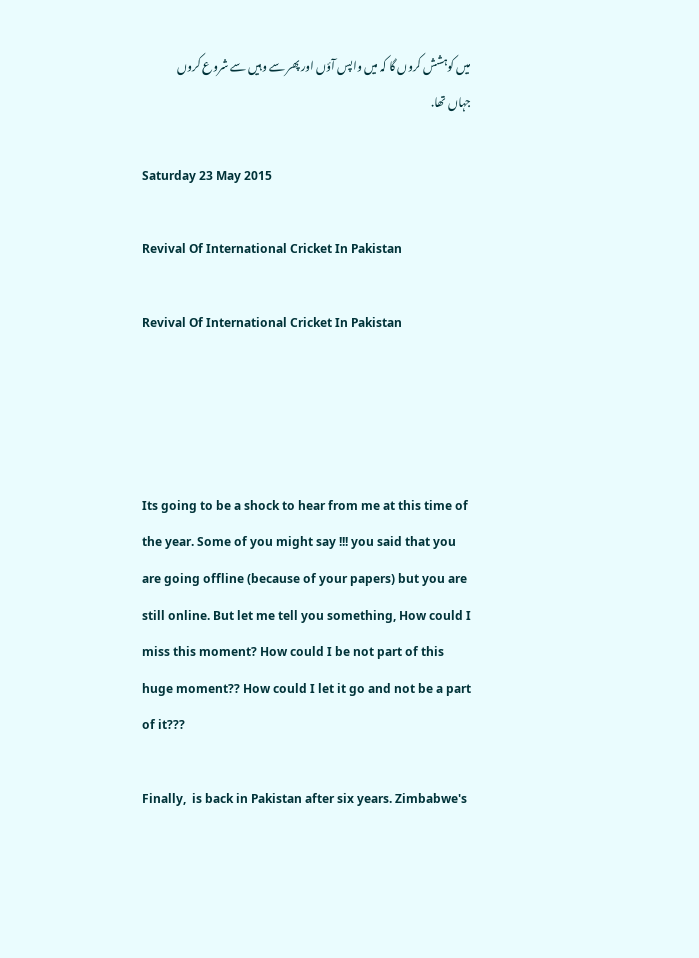میں کوہشش کروں گا کہ میں واپس آؤں اور پھر سے وہیں سے شروع کروں جہاں تھا.

Saturday 23 May 2015

Revival Of International Cricket In Pakistan

Revival Of International Cricket In Pakistan




Its going to be a shock to hear from me at this time of the year. Some of you might say !!! you said that you are going offline (because of your papers) but you are still online. But let me tell you something, How could I miss this moment? How could I be not part of this huge moment?? How could I let it go and not be a part of it???

Finally,  is back in Pakistan after six years. Zimbabwe's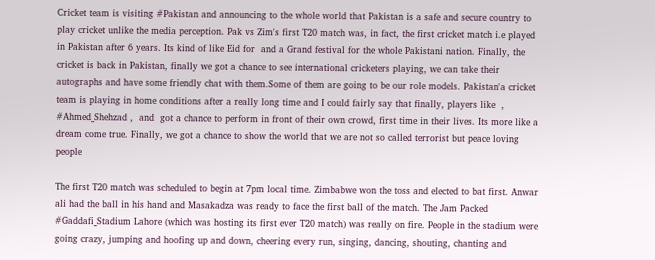Cricket team is visiting #Pakistan and announcing to the whole world that Pakistan is a safe and secure country to play cricket unlike the media perception. Pak vs Zim's first T20 match was, in fact, the first cricket match i.e played in Pakistan after 6 years. Its kind of like Eid for  and a Grand festival for the whole Pakistani nation. Finally, the cricket is back in Pakistan, finally we got a chance to see international cricketers playing, we can take their autographs and have some friendly chat with them.Some of them are going to be our role models. Pakistan'a cricket team is playing in home conditions after a really long time and I could fairly say that finally, players like  , #Ahmed_Shehzad ,  and  got a chance to perform in front of their own crowd, first time in their lives. Its more like a dream come true. Finally, we got a chance to show the world that we are not so called terrorist but peace loving people

The first T20 match was scheduled to begin at 7pm local time. Zimbabwe won the toss and elected to bat first. Anwar ali had the ball in his hand and Masakadza was ready to face the first ball of the match. The Jam Packed #Gaddafi_Stadium Lahore (which was hosting its first ever T20 match) was really on fire. People in the stadium were going crazy, jumping and hoofing up and down, cheering every run, singing, dancing, shouting, chanting and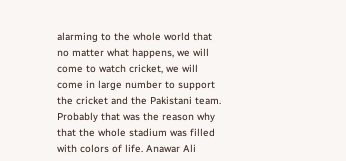alarming to the whole world that no matter what happens, we will come to watch cricket, we will come in large number to support the cricket and the Pakistani team. Probably that was the reason why that the whole stadium was filled with colors of life. Anawar Ali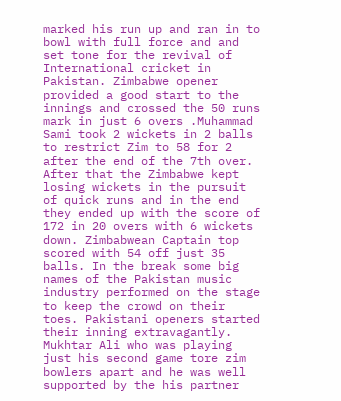marked his run up and ran in to bowl with full force and and set tone for the revival of International cricket in Pakistan. Zimbabwe opener provided a good start to the innings and crossed the 50 runs mark in just 6 overs .Muhammad Sami took 2 wickets in 2 balls to restrict Zim to 58 for 2 after the end of the 7th over. After that the Zimbabwe kept losing wickets in the pursuit of quick runs and in the end they ended up with the score of 172 in 20 overs with 6 wickets down. Zimbabwean Captain top scored with 54 off just 35 balls. In the break some big names of the Pakistan music industry performed on the stage to keep the crowd on their toes. Pakistani openers started their inning extravagantly. Mukhtar Ali who was playing just his second game tore zim bowlers apart and he was well supported by the his partner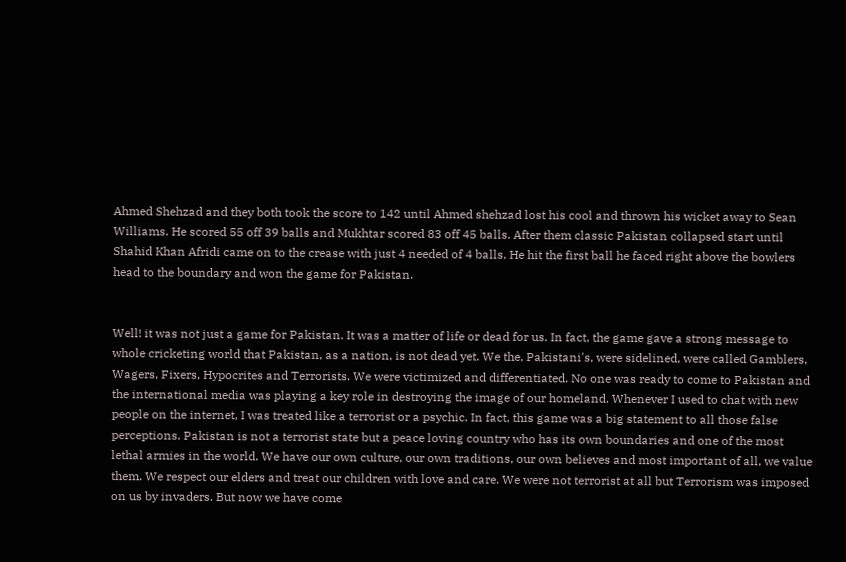Ahmed Shehzad and they both took the score to 142 until Ahmed shehzad lost his cool and thrown his wicket away to Sean Williams. He scored 55 off 39 balls and Mukhtar scored 83 off 45 balls. After them classic Pakistan collapsed start until Shahid Khan Afridi came on to the crease with just 4 needed of 4 balls. He hit the first ball he faced right above the bowlers head to the boundary and won the game for Pakistan.


Well! it was not just a game for Pakistan. It was a matter of life or dead for us. In fact, the game gave a strong message to whole cricketing world that Pakistan, as a nation, is not dead yet. We the, Pakistani's, were sidelined, were called Gamblers, Wagers, Fixers, Hypocrites and Terrorists. We were victimized and differentiated. No one was ready to come to Pakistan and the international media was playing a key role in destroying the image of our homeland. Whenever I used to chat with new people on the internet, I was treated like a terrorist or a psychic. In fact, this game was a big statement to all those false perceptions. Pakistan is not a terrorist state but a peace loving country who has its own boundaries and one of the most lethal armies in the world. We have our own culture, our own traditions, our own believes and most important of all, we value them. We respect our elders and treat our children with love and care. We were not terrorist at all but Terrorism was imposed on us by invaders. But now we have come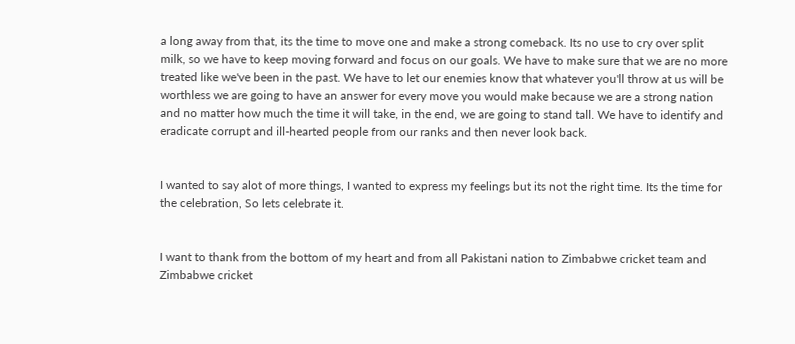a long away from that, its the time to move one and make a strong comeback. Its no use to cry over split milk, so we have to keep moving forward and focus on our goals. We have to make sure that we are no more treated like we've been in the past. We have to let our enemies know that whatever you'll throw at us will be worthless we are going to have an answer for every move you would make because we are a strong nation and no matter how much the time it will take, in the end, we are going to stand tall. We have to identify and eradicate corrupt and ill-hearted people from our ranks and then never look back.


I wanted to say alot of more things, I wanted to express my feelings but its not the right time. Its the time for the celebration, So lets celebrate it.


I want to thank from the bottom of my heart and from all Pakistani nation to Zimbabwe cricket team and Zimbabwe cricket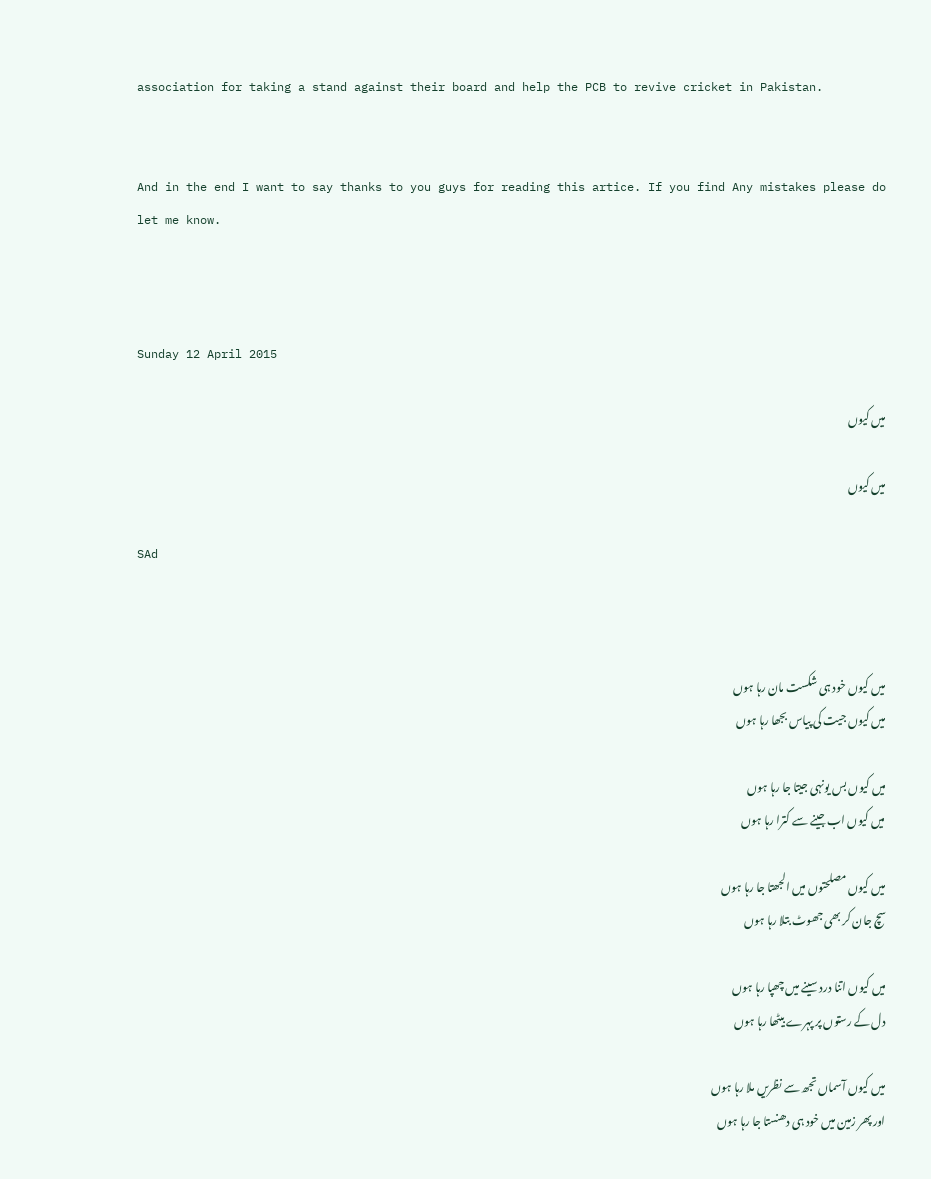association for taking a stand against their board and help the PCB to revive cricket in Pakistan.


And in the end I want to say thanks to you guys for reading this artice. If you find Any mistakes please do let me know.



Sunday 12 April 2015

میں کیوں

میں کیوں

SAd



میں کیوں خود ہی شکست مان رہا ہوں
میں کیوں جیت کی پیاس بجھا رہا ہوں

میں کیوں بس یونہی جیتا جا رہا ہوں
میں کیوں اب جینے سے کترا رہا ہوں

میں کیوں مصلحتوں میں الجھتا جا رہا ہوں
سچ جان کر بھی جھوٹ بتلا رہا ہوں

میں کیوں اتنا درد سینے میں چھپا رہا ہوں
دل کے رستوں پر پہرے بیٹھا رہا ہوں

میں کیوں آسماں تجھ سے نظریں ملا رہا ہوں
اور پھر زمین میں خود ہی دھنستا جا رہا ہوں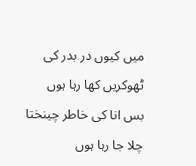میں کیوں در بدر کی ٹھوکریں کھا رہا ہوں
بس انا کی خاطر چینختا چلا جا رہا ہوں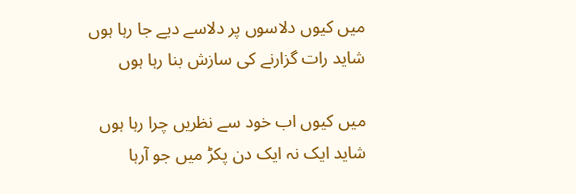میں کیوں دلاسوں پر دلاسے دیے جا رہا ہوں
شاید رات گزارنے کی سازش بنا رہا ہوں

میں کیوں اب خود سے نظریں چرا رہا ہوں
شاید ایک نہ ایک دن پکڑ میں جو آرہا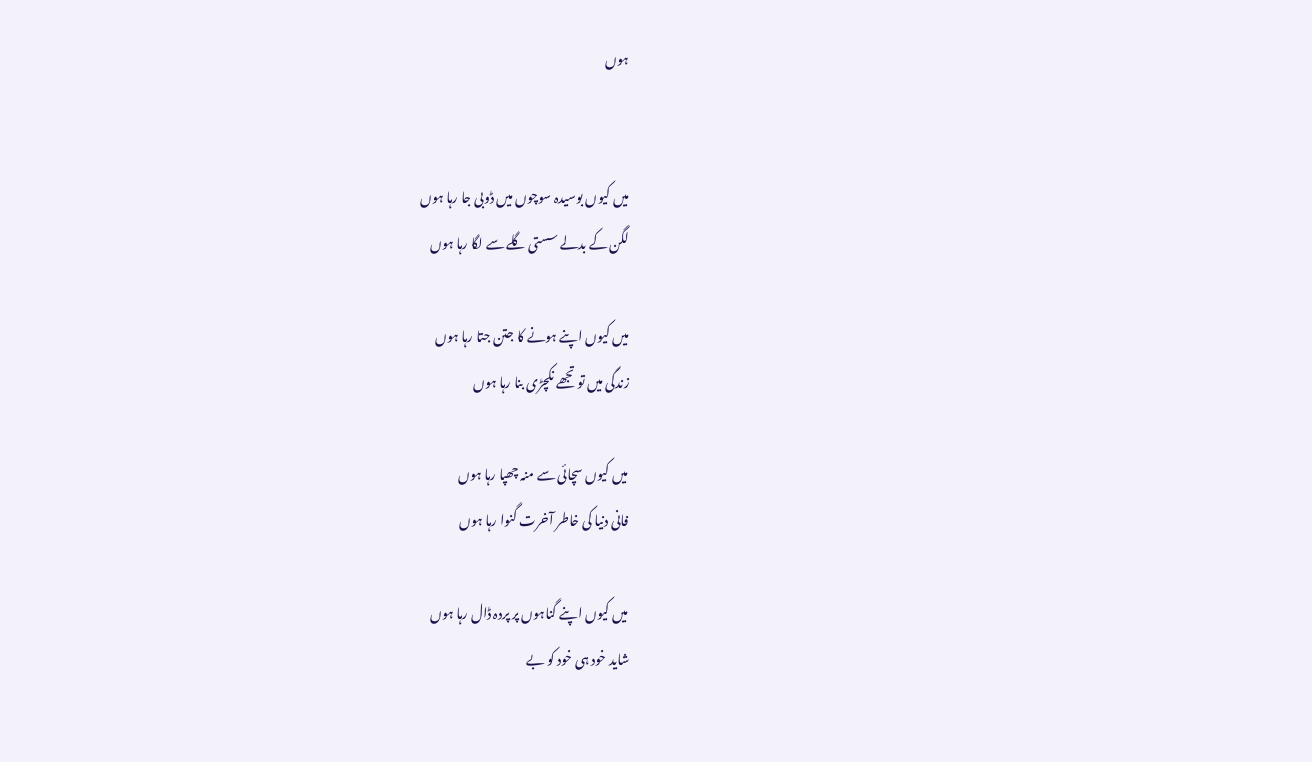ہوں


میں کیوں بوسیدہ سوچوں میں ڈوبی جا رہا ہوں
لگن کے بدلے سستی گلے سے لگا رہا ہوں

میں کیوں اپنے ہونے کا جتن جتا رہا ہوں
زندگی میں تو تجھے نکچڑی بنا رہا ہوں

میں کیوں سچائی سے منہ چھپا رہا ہوں
فانی دنیا کی خاطر آخرت گنوا رہا ہوں

میں کیوں اپنے گناہوں پر پردہ ڈال رہا ہوں
شاید خود ہی خود کو بے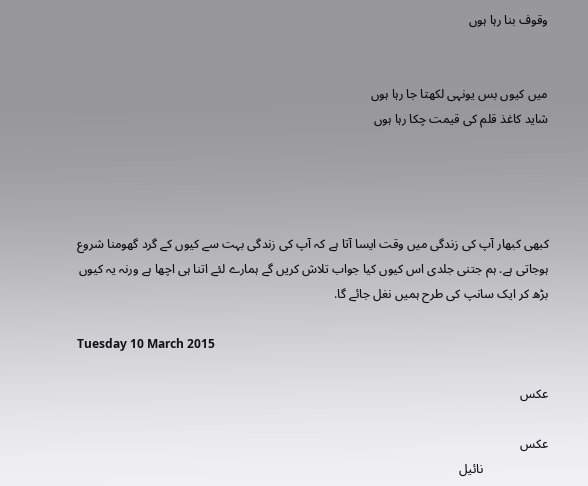وقوف بنا رہا ہوں


میں کیوں بس یونہی لکھتا جا رہا ہوں
شاید کاغذ قلم کی قیمت چکا رہا ہوں




کبھی کبھار آپ کی زندگی میں وقت ایسا آتا ہے کہ آپ کی زندگی بہت سے کیوں کے گرد گھومنا شروع ہوجاتی ہے. ہم جتنی جلدی اس کیوں کیا جواب تلاش کریں گے ہمارے لئے اتنا ہی اچھا ہے ورنہ یہ کیوں بڑھ کر ایک سانپ کی طرح ہمیں نغل جائے گا.

Tuesday 10 March 2015

عکس

عکس
                     نائیل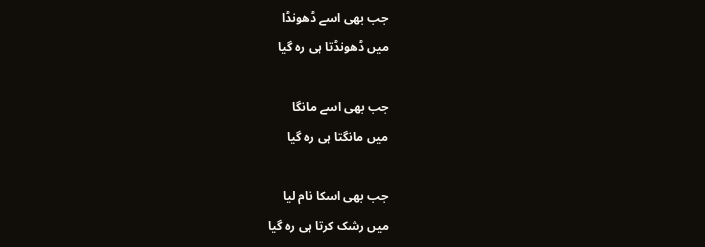جب بھی اسے ڈھونڈا
میں ڈھونڈتا ہی رہ گیا

جب بھی اسے مانگا
میں مانگتا ہی رہ گیا

جب بھی اسکا نام لیا
میں رشک کرتا ہی رہ گیا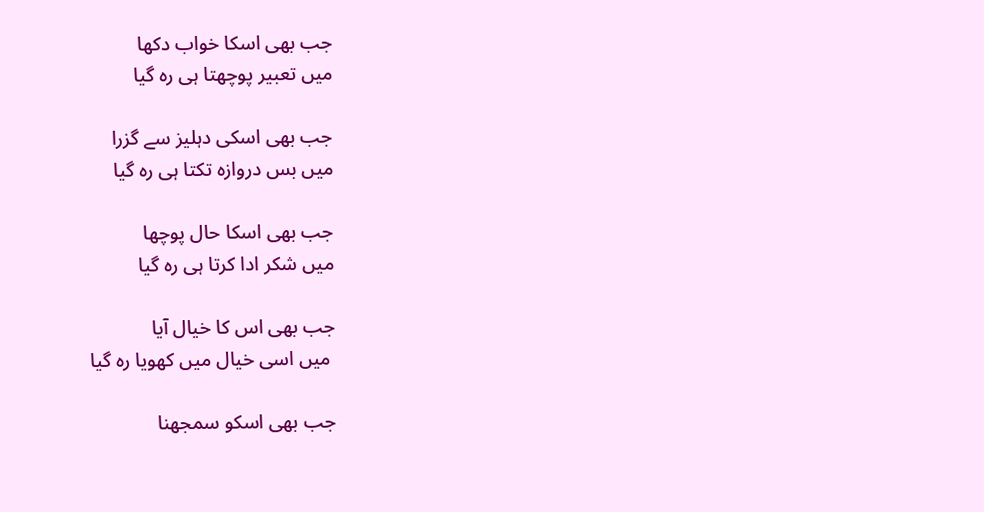جب بھی اسکا خواب دکھا
میں تعبیر پوچھتا ہی رہ گیا

جب بھی اسکی دہلیز سے گزرا
میں بس دروازہ تکتا ہی رہ گیا

جب بھی اسکا حال پوچھا
میں شکر ادا کرتا ہی رہ گیا

جب بھی اس کا خیال آیا
 میں اسی خیال میں کھویا رہ گیا

جب بھی اسکو سمجھنا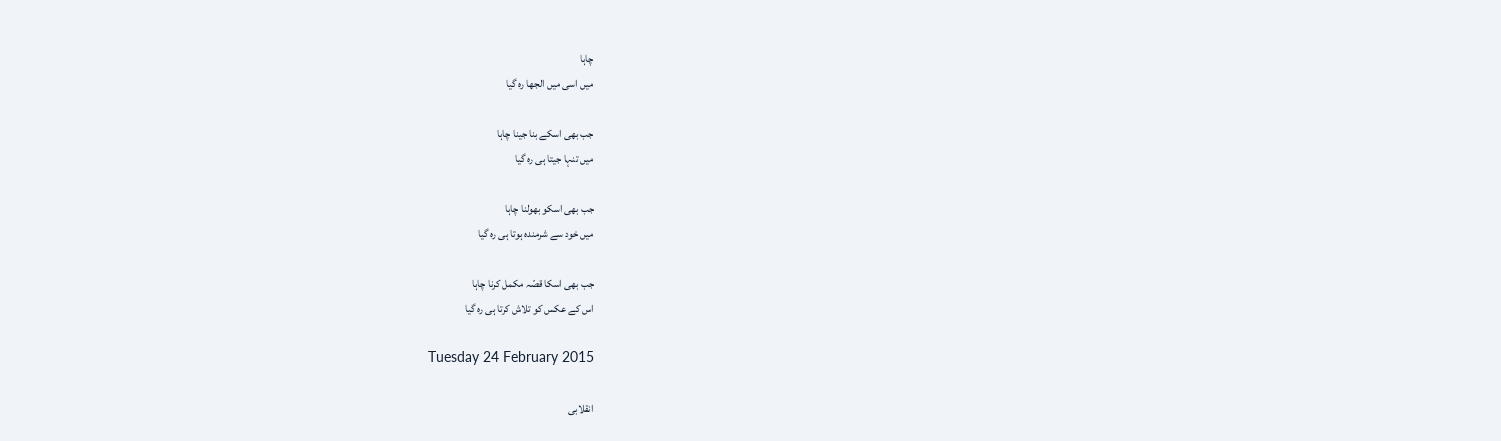چاہا
میں اسی میں الجھا رہ گیا

جب بھی اسکے بنا جینا چاہا
میں تنہا جیتا ہی رہ گیا

جب بھی اسکو بھولنا چاہا
میں خود سے شرمندہ ہوتا ہی رہ گیا

جب بھی اسکا قصّہ مکمل کرنا چاہا
اس کے عکس کو تلاش کرتا ہی رہ گیا

Tuesday 24 February 2015

انقلابی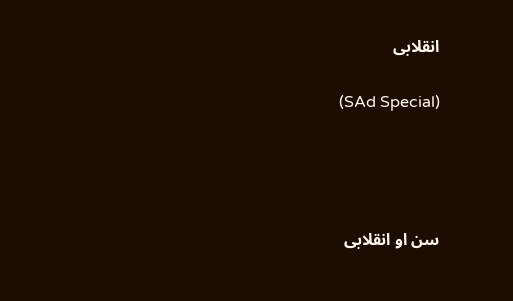انقلابی

                   (SAd Special)




سن او انقلابی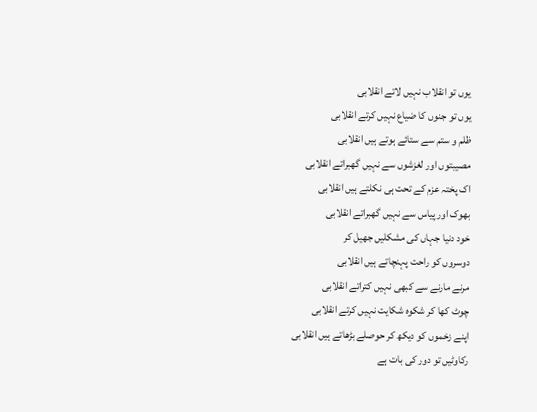یوں تو انقلاب نہیں لاتے انقلابی
یوں تو جنوں کا ضیاع نہیں کرتے انقلابی
ظلم و ستم سے ستائے ہوتے ہیں انقلابی
مصیبتوں اور لغزشوں سے نہیں گھبراتے انقلابی
اک پختہ عزم کے تحت ہی نکلتے ہیں انقلابی
بھوک اور پیاس سے نہیں گھبراتے انقلابی
خود دنیا جہاں کی مشکلیں جھیل کر
دوسروں کو راحت پہنچاتے ہیں انقلابی
مرنے مارنے سے کبھی نہیں کتراتے انقلابی
چوٹ کھا کر شکوہ شکایت نہیں کرتے انقلابی
اپنے زخموں کو دیکھ کر حوصلے بڑھاتے ہیں انقلابی
رکاوٹیں تو دور کی بات ہے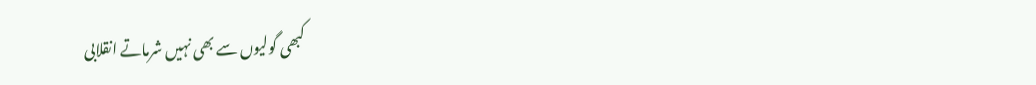کبھی گولیوں سے بھی نہیں شرماتے انقلابی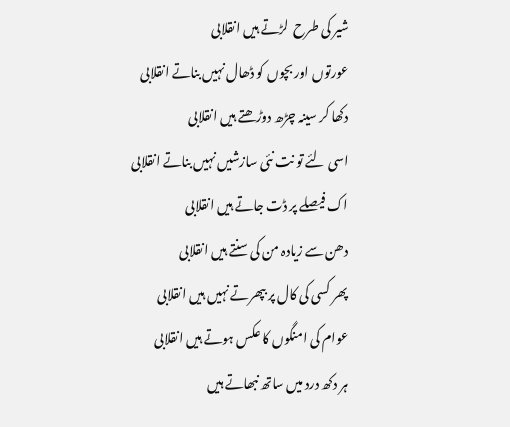شیر کی طرح  لڑتے ہیں انقلابی
عورتوں اور بچوں کو ڈھال نہیں بناتے انقلابی
دکھا کر سینہ چڑھ دوڑھتے ہیں انقلابی
اسی لئے تو نت نئی سازشیں نہیں بناتے انقلابی
اک فیصلے پر ڈت جاتے ہیں انقلابی
دھن سے زیادہ من کی سنتے ہیں انقلابی
پھر کسی کی کال پر بپھرتے نہیں ہیں انقلابی
عوام کی امنگوں کا عکس ہوتے ہیں انقلابی
ہر دکھ درد میں ساتھ نبھاتے ہیں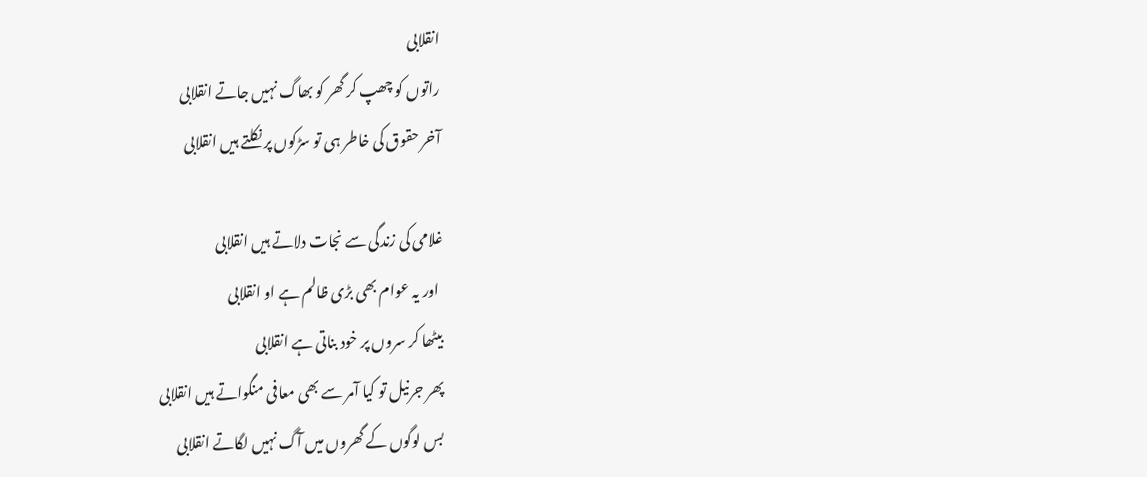انقلابی
راتوں کو چھپ کر گھر کو بھاگ نہیں جاتے انقلابی
آخر حقوق کی خاطر ہی تو سڑکوں پر نکلتے ہیں انقلابی

غلامی کی زندگی سے نجات دلاتے ہیں انقلابی
 اور یہ عوام بھی بڑی ظالم ہے او انقلابی
بیٹھا کر سروں پر خود بناتی ہے انقلابی
پھر جرنیل تو کیا آمر سے بھی معافی منگواتے ہیں انقلابی
بس لوگوں کے گھروں میں آگ نہیں لگاتے انقلابی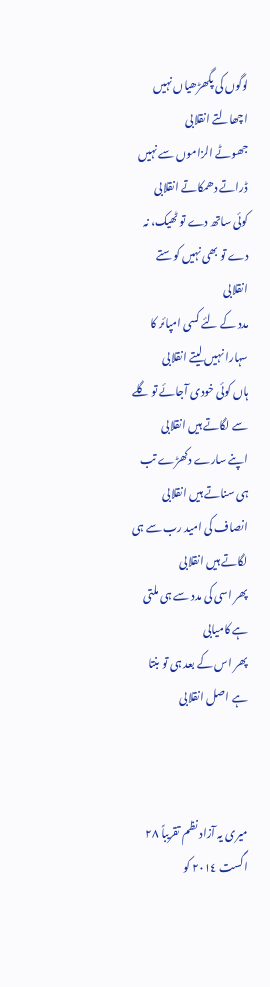لوگوں کی پگھڑھیاں نہیں اچھالتے انقلابی
جھوٹے الزاموں سے نہیں ڈراتے دھمکاتے انقلابی
کوئی ساتھ دے تو ٹھیک، نہ دے تو بھی نہیں کوستے انقلابی
مدد کے لئے کسی امپائر کا سہارا نہیں لیتے انقلابی
ہاں کوئی خودی آجائے تو گلے سے لگاتے ہیں انقلابی
اپنے سارے دکھڑے تب ہی سناتے ہیں انقلابی
انصاف کی امید رب سے ہی لگاتے ہیں انقلابی
پھر اسی کی مدد سے ہی ملتی ہے کامیابی
پھر اس کے بعد ہی تو بنتا ہے اصل انقلابی



میری یہ آزاد نظم تقریباً ٢٨ اگست ٢٠١٤ کو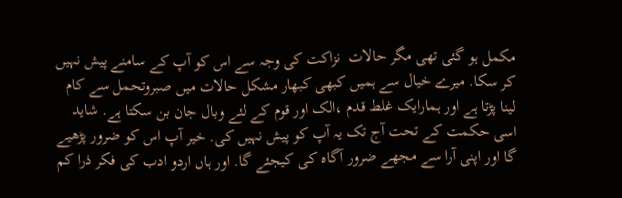مکمل ہو گئی تھی مگر حالات  نزاکت کی وجہ سے اس کو آپ کے سامنے پیش نہیں کر سکا. میرے خیال سے ہمیں کبھی کبھار مشکل حالات میں صبروتحمل سے کام لینا پڑتا ہے اور ہمارایک غلط قدم ،الک اور قوم کے لئے وبال جان بن سکتا ہے. شاید اسی حکمت کے تحت آج تک یہ آپ کو پیش نہیں کی. خیر آپ اس کو ضرور پڑھیے گا اور اپنی آرا سے مجھے ضرور آگاہ کی کیجئے گا. اور ہاں اردو ادب کی فکر ذرا کم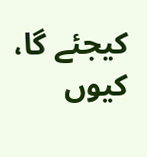کیجئے گا، کیوں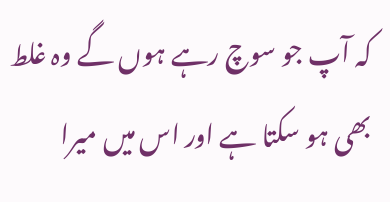کہ آپ جو سوچ رہے ہوں گے وہ غلط بھی ہو سکتا ہے اور اس میں میرا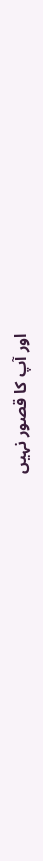اور آپ کا قصور نہیں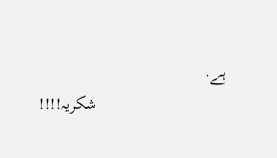ہے.
                              شکریہ!!!!